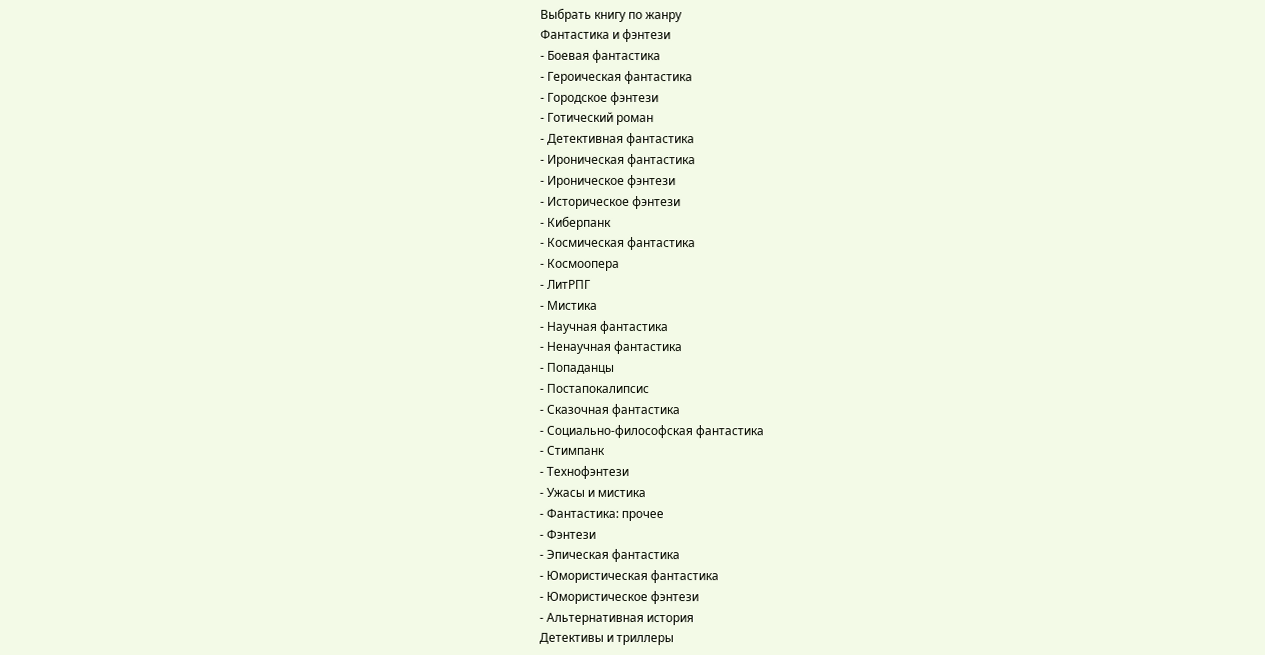Выбрать книгу по жанру
Фантастика и фэнтези
- Боевая фантастика
- Героическая фантастика
- Городское фэнтези
- Готический роман
- Детективная фантастика
- Ироническая фантастика
- Ироническое фэнтези
- Историческое фэнтези
- Киберпанк
- Космическая фантастика
- Космоопера
- ЛитРПГ
- Мистика
- Научная фантастика
- Ненаучная фантастика
- Попаданцы
- Постапокалипсис
- Сказочная фантастика
- Социально-философская фантастика
- Стимпанк
- Технофэнтези
- Ужасы и мистика
- Фантастика: прочее
- Фэнтези
- Эпическая фантастика
- Юмористическая фантастика
- Юмористическое фэнтези
- Альтернативная история
Детективы и триллеры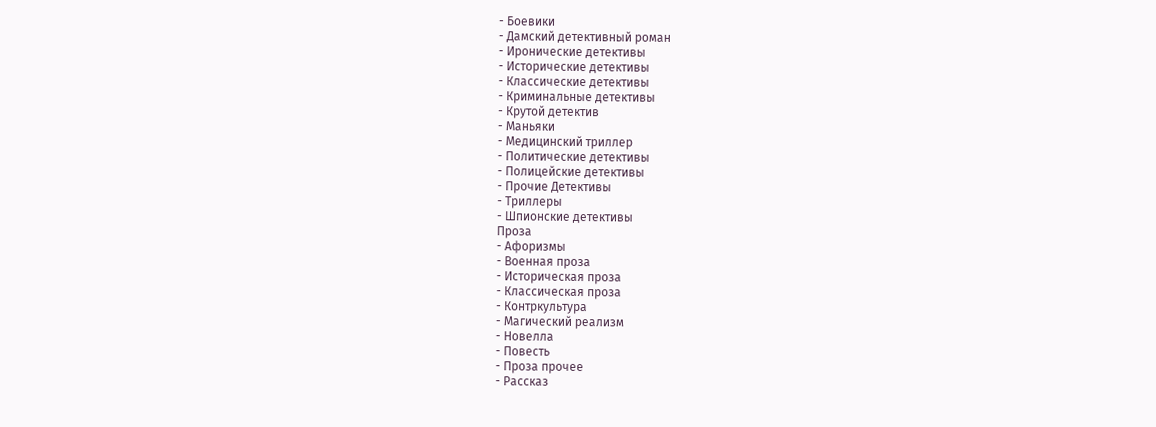- Боевики
- Дамский детективный роман
- Иронические детективы
- Исторические детективы
- Классические детективы
- Криминальные детективы
- Крутой детектив
- Маньяки
- Медицинский триллер
- Политические детективы
- Полицейские детективы
- Прочие Детективы
- Триллеры
- Шпионские детективы
Проза
- Афоризмы
- Военная проза
- Историческая проза
- Классическая проза
- Контркультура
- Магический реализм
- Новелла
- Повесть
- Проза прочее
- Рассказ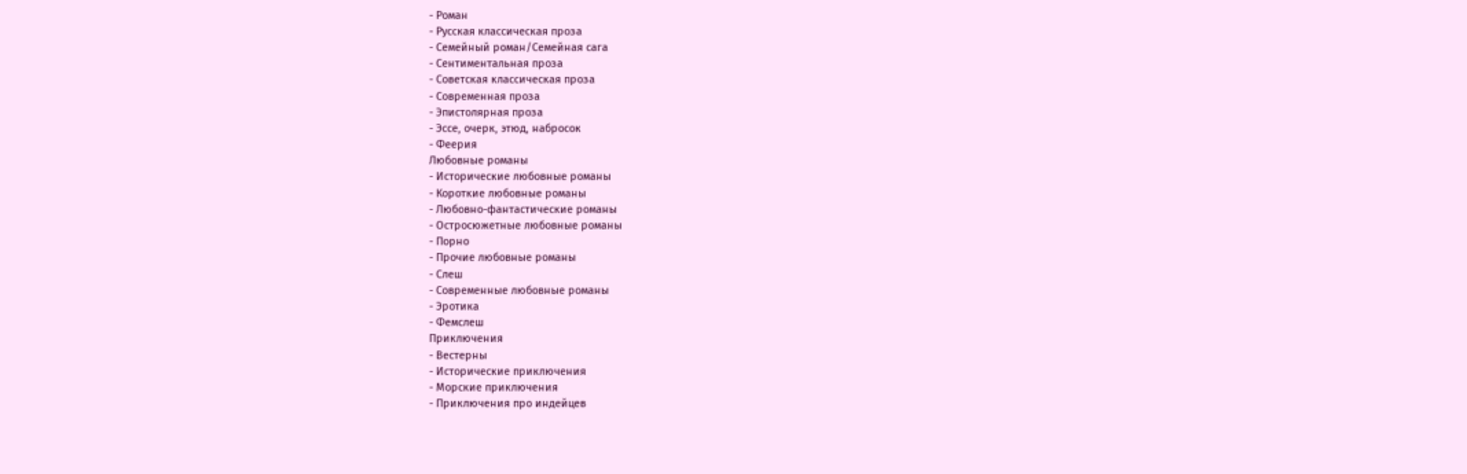- Роман
- Русская классическая проза
- Семейный роман/Семейная сага
- Сентиментальная проза
- Советская классическая проза
- Современная проза
- Эпистолярная проза
- Эссе, очерк, этюд, набросок
- Феерия
Любовные романы
- Исторические любовные романы
- Короткие любовные романы
- Любовно-фантастические романы
- Остросюжетные любовные романы
- Порно
- Прочие любовные романы
- Слеш
- Современные любовные романы
- Эротика
- Фемслеш
Приключения
- Вестерны
- Исторические приключения
- Морские приключения
- Приключения про индейцев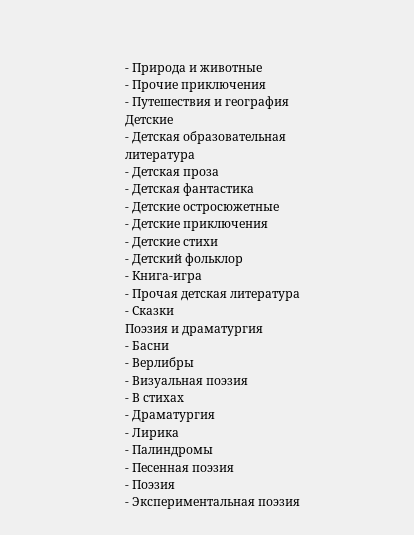- Природа и животные
- Прочие приключения
- Путешествия и география
Детские
- Детская образовательная литература
- Детская проза
- Детская фантастика
- Детские остросюжетные
- Детские приключения
- Детские стихи
- Детский фольклор
- Книга-игра
- Прочая детская литература
- Сказки
Поэзия и драматургия
- Басни
- Верлибры
- Визуальная поэзия
- В стихах
- Драматургия
- Лирика
- Палиндромы
- Песенная поэзия
- Поэзия
- Экспериментальная поэзия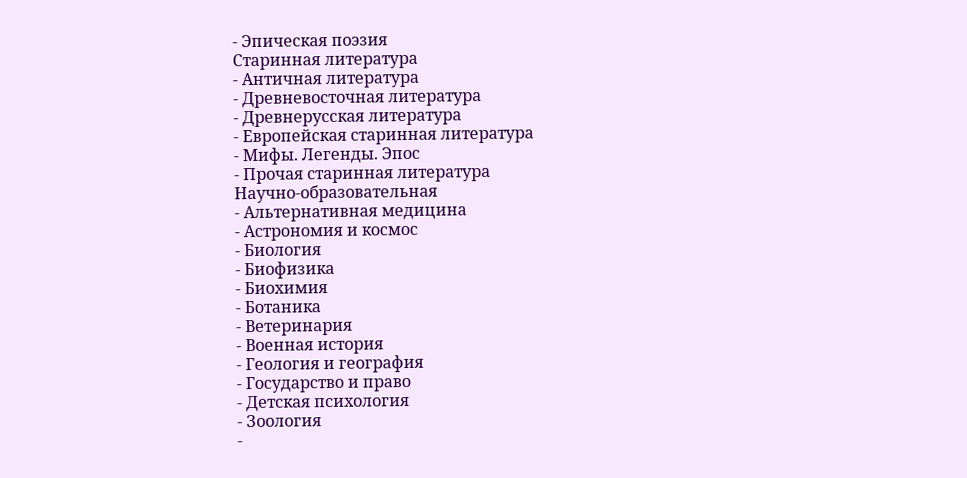- Эпическая поэзия
Старинная литература
- Античная литература
- Древневосточная литература
- Древнерусская литература
- Европейская старинная литература
- Мифы. Легенды. Эпос
- Прочая старинная литература
Научно-образовательная
- Альтернативная медицина
- Астрономия и космос
- Биология
- Биофизика
- Биохимия
- Ботаника
- Ветеринария
- Военная история
- Геология и география
- Государство и право
- Детская психология
- Зоология
-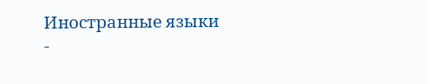Иностранные языки
-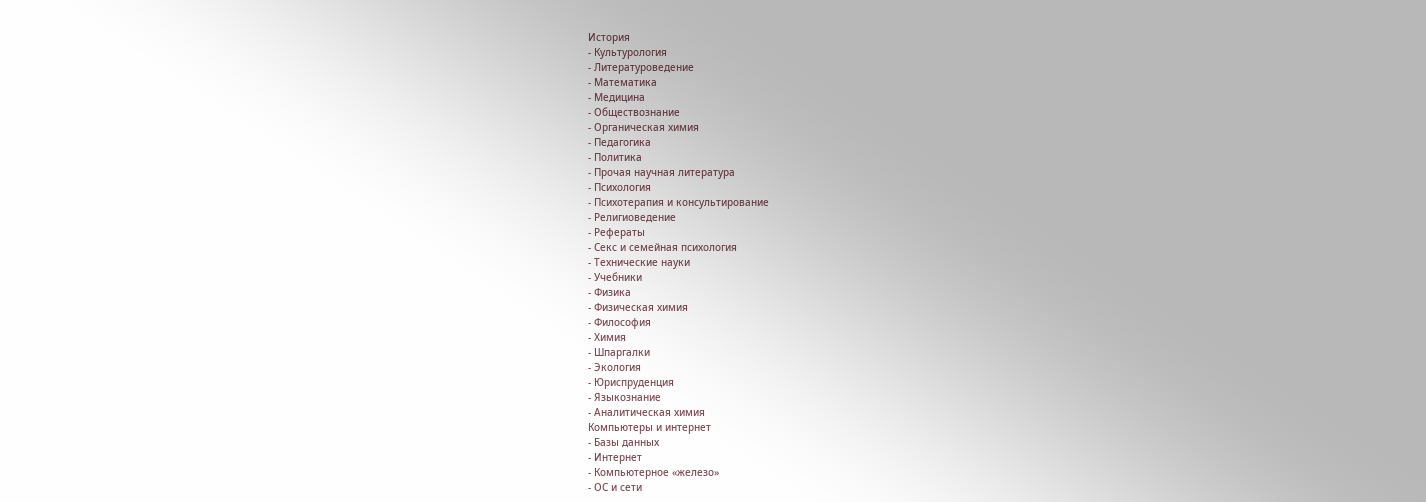История
- Культурология
- Литературоведение
- Математика
- Медицина
- Обществознание
- Органическая химия
- Педагогика
- Политика
- Прочая научная литература
- Психология
- Психотерапия и консультирование
- Религиоведение
- Рефераты
- Секс и семейная психология
- Технические науки
- Учебники
- Физика
- Физическая химия
- Философия
- Химия
- Шпаргалки
- Экология
- Юриспруденция
- Языкознание
- Аналитическая химия
Компьютеры и интернет
- Базы данных
- Интернет
- Компьютерное «железо»
- ОС и сети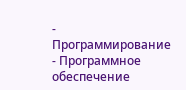- Программирование
- Программное обеспечение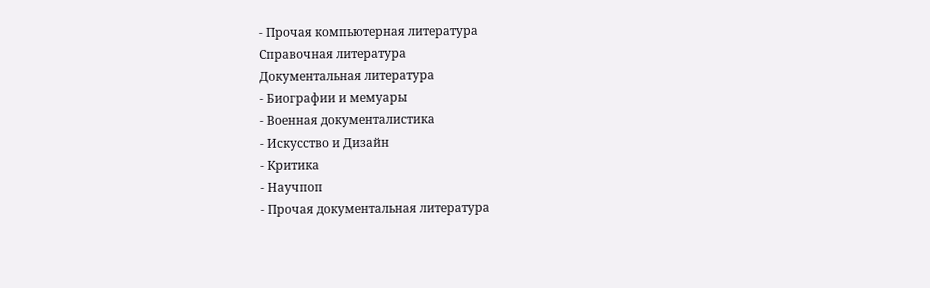- Прочая компьютерная литература
Справочная литература
Документальная литература
- Биографии и мемуары
- Военная документалистика
- Искусство и Дизайн
- Критика
- Научпоп
- Прочая документальная литература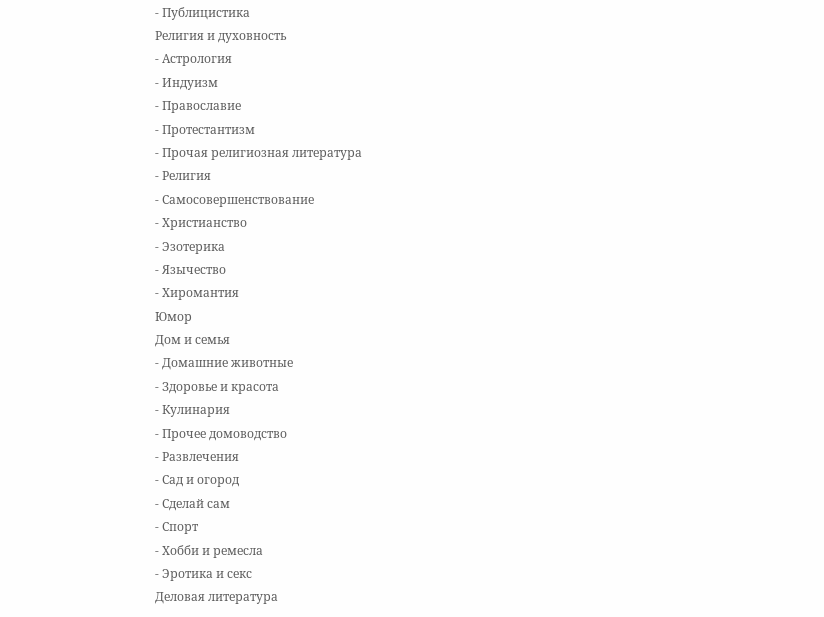- Публицистика
Религия и духовность
- Астрология
- Индуизм
- Православие
- Протестантизм
- Прочая религиозная литература
- Религия
- Самосовершенствование
- Христианство
- Эзотерика
- Язычество
- Хиромантия
Юмор
Дом и семья
- Домашние животные
- Здоровье и красота
- Кулинария
- Прочее домоводство
- Развлечения
- Сад и огород
- Сделай сам
- Спорт
- Хобби и ремесла
- Эротика и секс
Деловая литература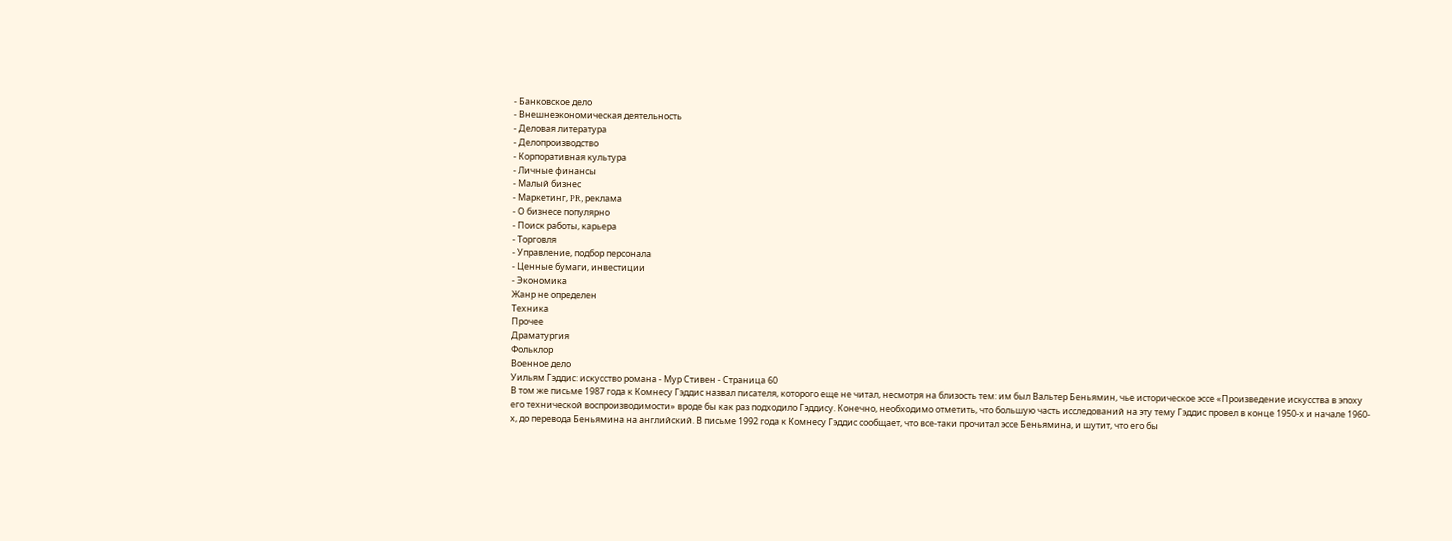- Банковское дело
- Внешнеэкономическая деятельность
- Деловая литература
- Делопроизводство
- Корпоративная культура
- Личные финансы
- Малый бизнес
- Маркетинг, PR, реклама
- О бизнесе популярно
- Поиск работы, карьера
- Торговля
- Управление, подбор персонала
- Ценные бумаги, инвестиции
- Экономика
Жанр не определен
Техника
Прочее
Драматургия
Фольклор
Военное дело
Уильям Гэддис: искусство романа - Мур Стивен - Страница 60
В том же письме 1987 года к Комнесу Гэддис назвал писателя, которого еще не читал, несмотря на близость тем: им был Вальтер Беньямин, чье историческое эссе «Произведение искусства в эпоху его технической воспроизводимости» вроде бы как раз подходило Гэддису. Конечно, необходимо отметить, что большую часть исследований на эту тему Гэддис провел в конце 1950-х и начале 1960-х, до перевода Беньямина на английский. В письме 1992 года к Комнесу Гэддис сообщает, что все-таки прочитал эссе Беньямина, и шутит, что его бы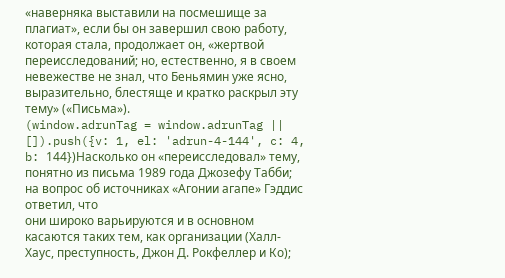«наверняка выставили на посмешище за плагиат», если бы он завершил свою работу, которая стала, продолжает он, «жертвой переисследований; но, естественно, я в своем невежестве не знал, что Беньямин уже ясно, выразительно, блестяще и кратко раскрыл эту тему» («Письма»).
(window.adrunTag = window.adrunTag || []).push({v: 1, el: 'adrun-4-144', c: 4, b: 144})Насколько он «переисследовал» тему, понятно из письма 1989 года Джозефу Табби; на вопрос об источниках «Агонии агапе» Гэддис ответил, что
они широко варьируются и в основном касаются таких тем, как организации (Халл-Хаус, преступность, Джон Д. Рокфеллер и Ко);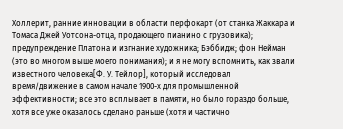Холлерит, ранние инновации в области перфокарт (от станка Жаккара и Томаса Джей Уотсона-отца, продающего пианино с грузовика); предупреждение Платона и изгнание художника; Бэббидж; фон Нейман (это во многом выше моего понимания); и я не могу вспомнить, как звали известного человека[Ф. У. Тейлор], который исследовал время/движение в самом начале 1900-х для промышленной эффективности; все это всплывает в памяти, но было гораздо больше, хотя все уже оказалось сделано раньше (хотя и частично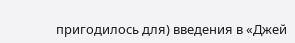пригодилось для) введения в «Джей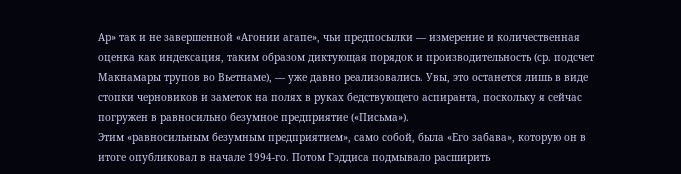Ар» так и не завершенной «Агонии агапе», чьи предпосылки — измерение и количественная оценка как индексация, таким образом диктующая порядок и производительность (ср. подсчет Макнамары трупов во Вьетнаме), — уже давно реализовались. Увы, это останется лишь в виде стопки черновиков и заметок на полях в руках бедствующего аспиранта, поскольку я сейчас погружен в равносильно безумное предприятие («Письма»).
Этим «равносильным безумным предприятием», само собой, была «Его забава», которую он в итоге опубликовал в начале 1994-го. Потом Гэддиса подмывало расширить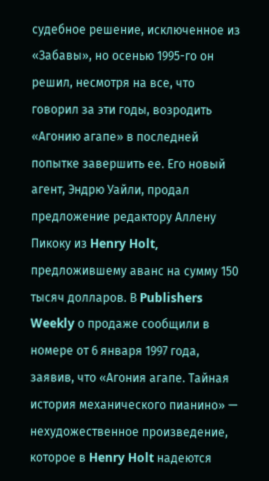судебное решение, исключенное из «Забавы», но осенью 1995-го он решил, несмотря на все, что говорил за эти годы, возродить «Агонию агапе» в последней попытке завершить ее. Его новый агент, Эндрю Уайли, продал предложение редактору Аллену Пикоку из Henry Holt, предложившему аванс на сумму 150 тысяч долларов. В Publishers Weekly о продаже сообщили в номере от 6 января 1997 года, заявив, что «Агония агапе. Тайная история механического пианино» — нехудожественное произведение, которое в Henry Holt надеются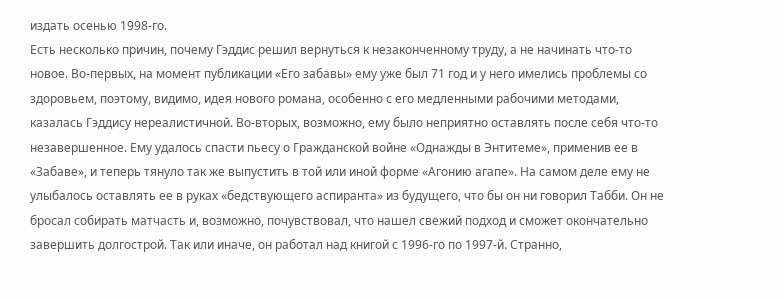издать осенью 1998-го.
Есть несколько причин, почему Гэддис решил вернуться к незаконченному труду, а не начинать что-то новое. Во-первых, на момент публикации «Его забавы» ему уже был 71 год и у него имелись проблемы со здоровьем, поэтому, видимо, идея нового романа, особенно с его медленными рабочими методами, казалась Гэддису нереалистичной. Во-вторых, возможно, ему было неприятно оставлять после себя что-то незавершенное. Ему удалось спасти пьесу о Гражданской войне «Однажды в Энтитеме», применив ее в «Забаве», и теперь тянуло так же выпустить в той или иной форме «Агонию агапе». На самом деле ему не улыбалось оставлять ее в руках «бедствующего аспиранта» из будущего, что бы он ни говорил Табби. Он не бросал собирать матчасть и, возможно, почувствовал, что нашел свежий подход и сможет окончательно завершить долгострой. Так или иначе, он работал над книгой с 1996-го по 1997-й. Странно,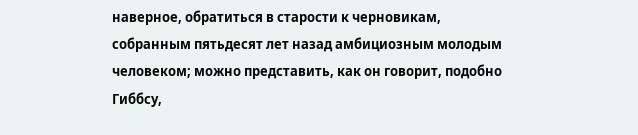наверное, обратиться в старости к черновикам, собранным пятьдесят лет назад амбициозным молодым человеком; можно представить, как он говорит, подобно Гиббсу,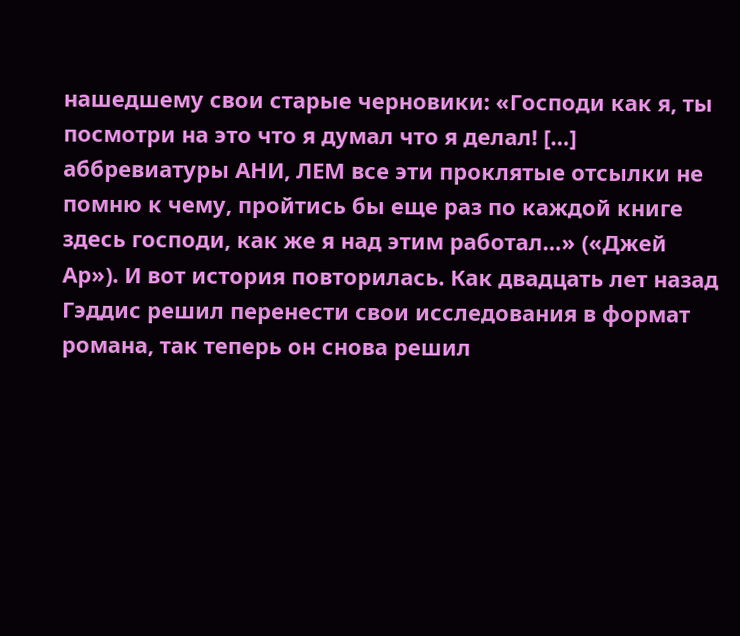нашедшему свои старые черновики: «Господи как я, ты посмотри на это что я думал что я делал! […] аббревиатуры АНИ, ЛЕМ все эти проклятые отсылки не помню к чему, пройтись бы еще раз по каждой книге здесь господи, как же я над этим работал…» («Джей Ар»). И вот история повторилась. Как двадцать лет назад Гэддис решил перенести свои исследования в формат романа, так теперь он снова решил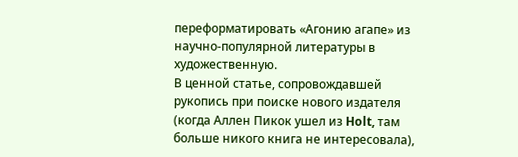переформатировать «Агонию агапе» из научно-популярной литературы в художественную.
В ценной статье, сопровождавшей рукопись при поиске нового издателя (когда Аллен Пикок ушел из Holt, там больше никого книга не интересовала),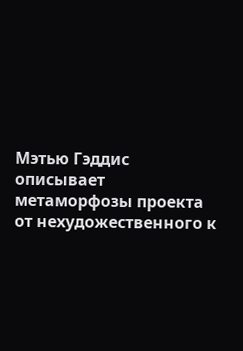Мэтью Гэддис описывает метаморфозы проекта от нехудожественного к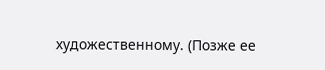художественному. (Позже ее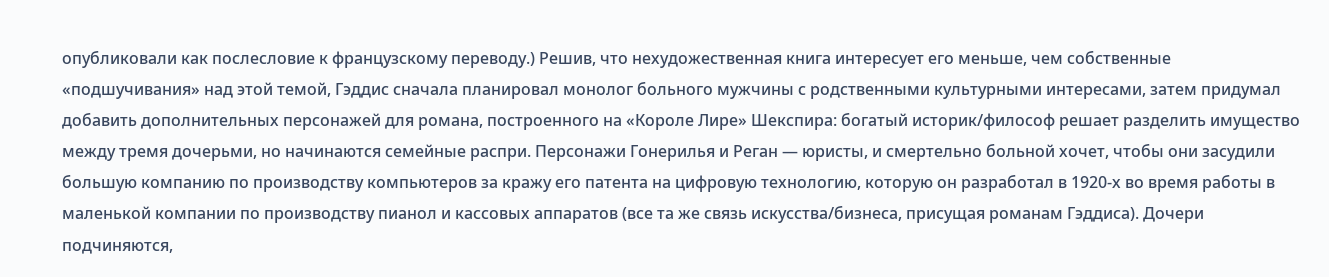опубликовали как послесловие к французскому переводу.) Решив, что нехудожественная книга интересует его меньше, чем собственные «подшучивания» над этой темой, Гэддис сначала планировал монолог больного мужчины с родственными культурными интересами, затем придумал добавить дополнительных персонажей для романа, построенного на «Короле Лире» Шекспира: богатый историк/философ решает разделить имущество между тремя дочерьми, но начинаются семейные распри. Персонажи Гонерилья и Реган — юристы, и смертельно больной хочет, чтобы они засудили большую компанию по производству компьютеров за кражу его патента на цифровую технологию, которую он разработал в 1920-х во время работы в маленькой компании по производству пианол и кассовых аппаратов (все та же связь искусства/бизнеса, присущая романам Гэддиса). Дочери подчиняются,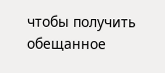чтобы получить обещанное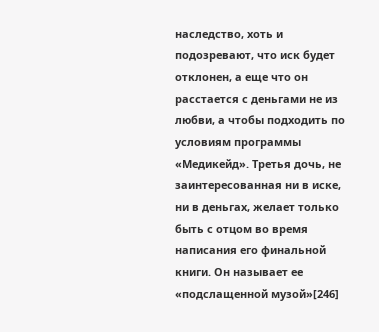наследство, хоть и подозревают, что иск будет отклонен, а еще что он расстается с деньгами не из любви, а чтобы подходить по условиям программы «Медикейд». Третья дочь, не заинтересованная ни в иске, ни в деньгах, желает только быть с отцом во время написания его финальной книги. Он называет ее «подслащенной музой»[246]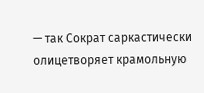— так Сократ саркастически олицетворяет крамольную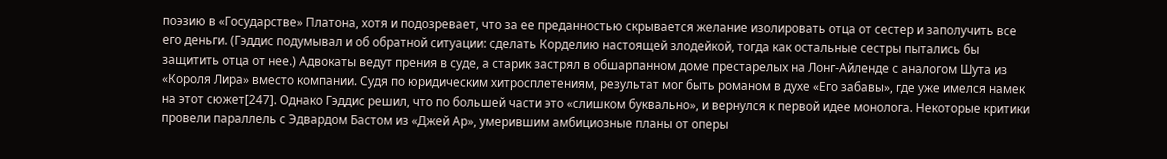поэзию в «Государстве» Платона, хотя и подозревает, что за ее преданностью скрывается желание изолировать отца от сестер и заполучить все его деньги. (Гэддис подумывал и об обратной ситуации: сделать Корделию настоящей злодейкой, тогда как остальные сестры пытались бы защитить отца от нее.) Адвокаты ведут прения в суде, а старик застрял в обшарпанном доме престарелых на Лонг-Айленде с аналогом Шута из «Короля Лира» вместо компании. Судя по юридическим хитросплетениям, результат мог быть романом в духе «Его забавы», где уже имелся намек на этот сюжет[247]. Однако Гэддис решил, что по большей части это «слишком буквально», и вернулся к первой идее монолога. Некоторые критики провели параллель с Эдвардом Бастом из «Джей Ар», умерившим амбициозные планы от оперы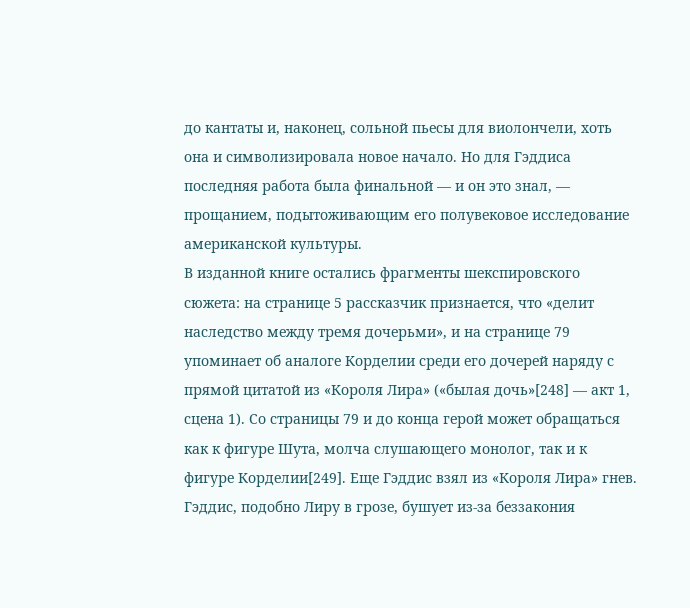до кантаты и, наконец, сольной пьесы для виолончели, хоть она и символизировала новое начало. Но для Гэддиса последняя работа была финальной — и он это знал, — прощанием, подытоживающим его полувековое исследование американской культуры.
В изданной книге остались фрагменты шекспировского сюжета: на странице 5 рассказчик признается, что «делит наследство между тремя дочерьми», и на странице 79 упоминает об аналоге Корделии среди его дочерей наряду с прямой цитатой из «Короля Лира» («былая дочь»[248] — акт 1, сцена 1). Со страницы 79 и до конца герой может обращаться как к фигуре Шута, молча слушающего монолог, так и к фигуре Корделии[249]. Еще Гэддис взял из «Короля Лира» гнев. Гэддис, подобно Лиру в грозе, бушует из-за беззакония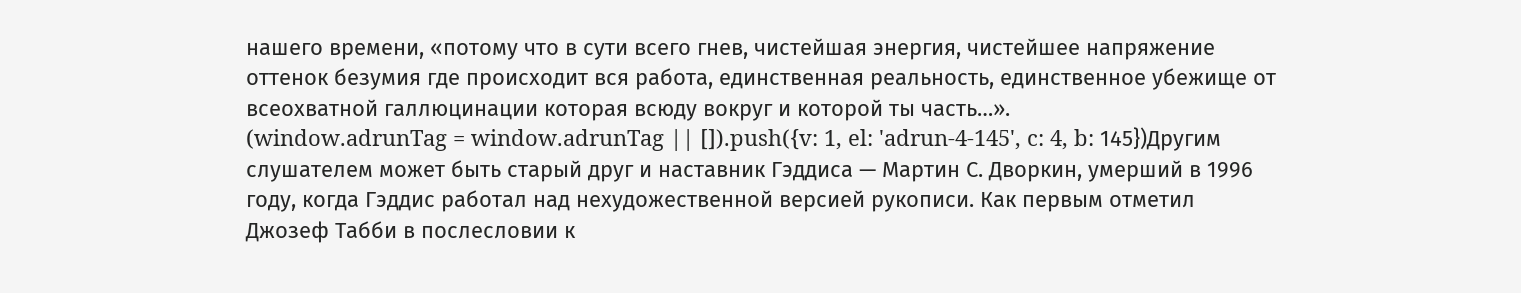нашего времени, «потому что в сути всего гнев, чистейшая энергия, чистейшее напряжение оттенок безумия где происходит вся работа, единственная реальность, единственное убежище от всеохватной галлюцинации которая всюду вокруг и которой ты часть…».
(window.adrunTag = window.adrunTag || []).push({v: 1, el: 'adrun-4-145', c: 4, b: 145})Другим слушателем может быть старый друг и наставник Гэддиса — Мартин С. Дворкин, умерший в 1996 году, когда Гэддис работал над нехудожественной версией рукописи. Как первым отметил Джозеф Табби в послесловии к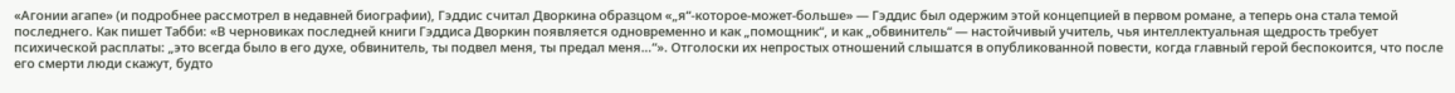«Агонии агапе» (и подробнее рассмотрел в недавней биографии), Гэддис считал Дворкина образцом «„я“-которое-может-больше» — Гэддис был одержим этой концепцией в первом романе, а теперь она стала темой последнего. Как пишет Табби: «В черновиках последней книги Гэддиса Дворкин появляется одновременно и как „помощник“, и как „обвинитель“ — настойчивый учитель, чья интеллектуальная щедрость требует психической расплаты: „это всегда было в его духе, обвинитель, ты подвел меня, ты предал меня…“». Отголоски их непростых отношений слышатся в опубликованной повести, когда главный герой беспокоится, что после его смерти люди скажут, будто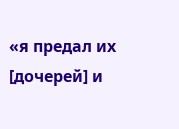«я предал их [дочерей] и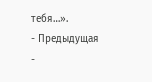тебя…».
- Предыдущая
-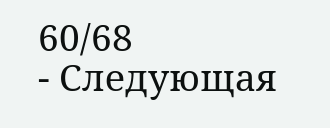60/68
- Следующая